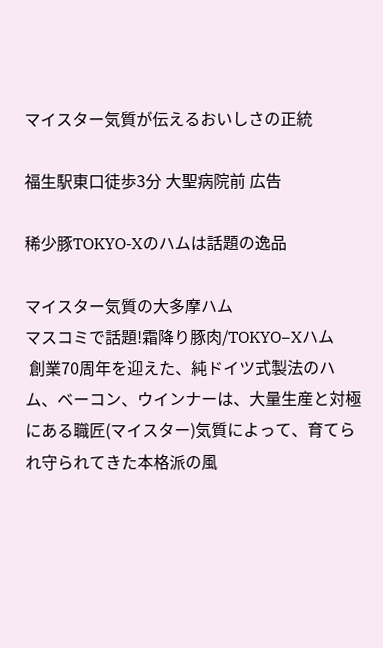マイスター気質が伝えるおいしさの正統

福生駅東口徒歩3分 大聖病院前 広告

稀少豚TOKYO-Xのハムは話題の逸品

マイスター気質の大多摩ハム
マスコミで話題!霜降り豚肉/TOKYO−Xハム
 創業70周年を迎えた、純ドイツ式製法のハム、ベーコン、ウインナーは、大量生産と対極にある職匠(マイスター)気質によって、育てられ守られてきた本格派の風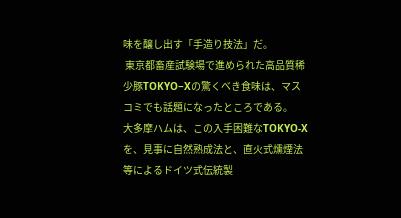味を醸し出す「手造り技法」だ。
 東京都畜産試験場で進められた高品質稀少豚TOKYO−Xの驚くべき食味は、マスコミでも話題になったところである。
大多摩ハムは、この入手困難なTOKYO-Xを、見事に自然熟成法と、直火式燻煙法等によるドイツ式伝統製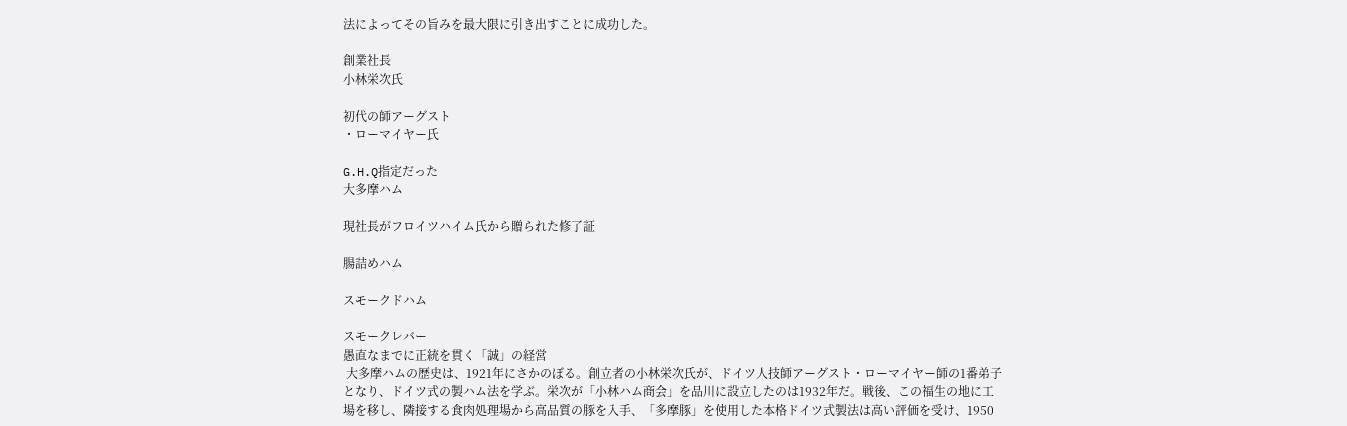法によってその旨みを最大限に引き出すことに成功した。

創業社長
小林栄次氏

初代の師アーグスト
・ローマイヤー氏

G.H.Q指定だった
大多摩ハム

現社長がフロイツハイム氏から贈られた修了証

腸詰めハム

スモークドハム

スモークレバー
愚直なまでに正統を貫く「誠」の経営
 大多摩ハムの歴史は、1921年にさかのぼる。創立者の小林栄次氏が、ドイツ人技師アーグスト・ローマイヤー師の1番弟子となり、ドイツ式の製ハム法を学ぶ。栄次が「小林ハム商会」を品川に設立したのは1932年だ。戦後、この福生の地に工場を移し、隣接する食肉処理場から高品質の豚を入手、「多摩豚」を使用した本格ドイツ式製法は高い評価を受け、1950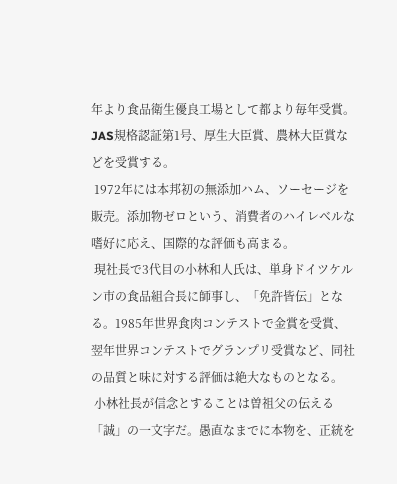年より食品衛生優良工場として都より毎年受賞。JAS規格認証第1号、厚生大臣賞、農林大臣賞などを受賞する。
 1972年には本邦初の無添加ハム、ソーセージを販売。添加物ゼロという、消費者のハイレベルな嗜好に応え、国際的な評価も高まる。
 現社長で3代目の小林和人氏は、単身ドイツケルン市の食品組合長に師事し、「免許皆伝」となる。1985年世界食肉コンテストで金賞を受賞、翌年世界コンテストでグランプリ受賞など、同社の品質と味に対する評価は絶大なものとなる。
 小林社長が信念とすることは曽祖父の伝える「誠」の一文字だ。愚直なまでに本物を、正統を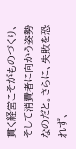貫く経営こそがものづくり、そして消費者に向かう姿勢なのだと。さらに、失敗を恐れず、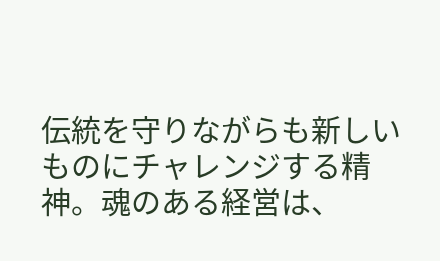伝統を守りながらも新しいものにチャレンジする精神。魂のある経営は、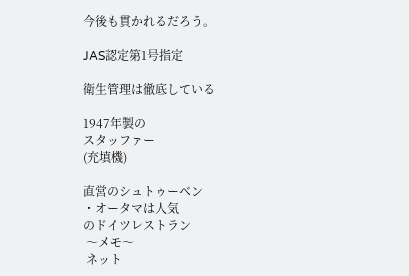今後も貫かれるだろう。

JAS認定第1号指定

衛生管理は徹底している

1947年製の
スタッファー
(充填機)

直営のシュトゥーベン
・オータマは人気
のドイツレストラン
 〜メモ〜
 ネット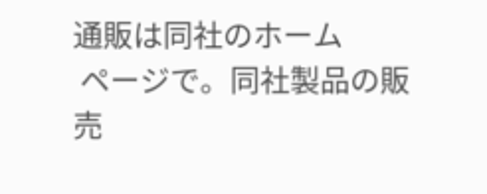通販は同社のホーム
 ページで。同社製品の販売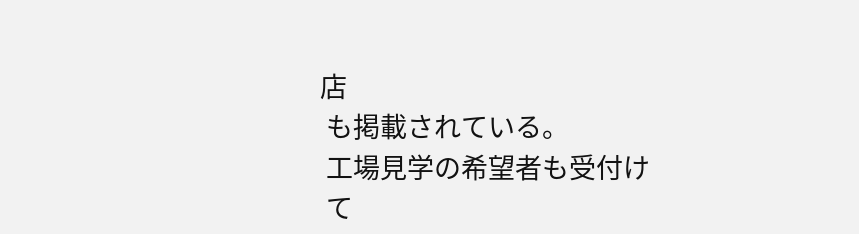店
 も掲載されている。
 工場見学の希望者も受付け
 て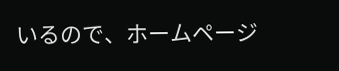いるので、ホームページ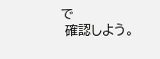で
 確認しよう。